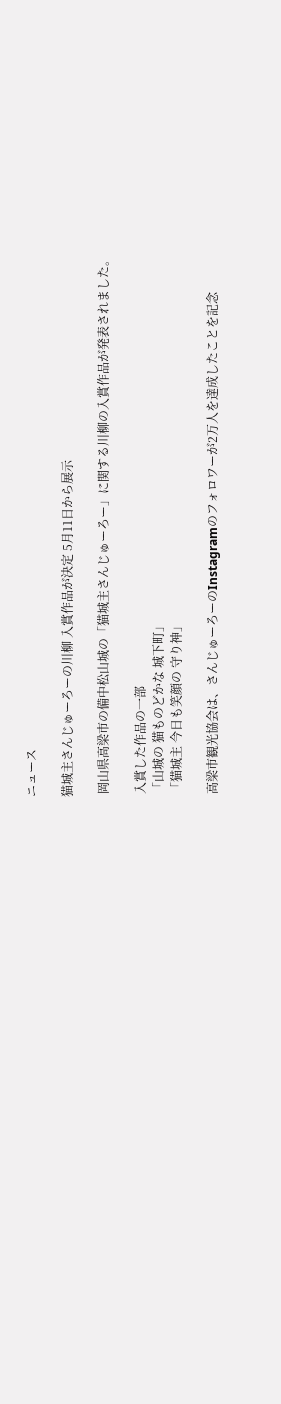ニュース

猫城主さんじゅーろーの川柳 入賞作品が決定 5月11日から展示

 岡山県高梁市の備中松山城の「猫城主さんじゅーろー」に関する川柳の入賞作品が発表されました。

 入賞した作品の一部
 「山城の 猫ものどかな 城下町」
 「猫城主 今日も笑顔の 守り神」

 高梁市観光協会は、さんじゅーろーのInstagramのフォロワーが2万人を達成したことを記念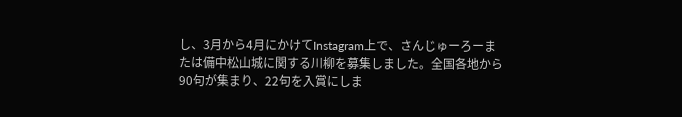し、3月から4月にかけてInstagram上で、さんじゅーろーまたは備中松山城に関する川柳を募集しました。全国各地から90句が集まり、22句を入賞にしま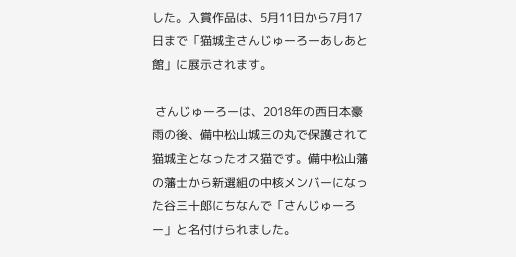した。入賞作品は、5月11日から7月17日まで「猫城主さんじゅーろーあしあと館」に展示されます。

 さんじゅーろーは、2018年の西日本豪雨の後、備中松山城三の丸で保護されて猫城主となったオス猫です。備中松山藩の藩士から新選組の中核メンバーになった谷三十郎にちなんで「さんじゅーろー」と名付けられました。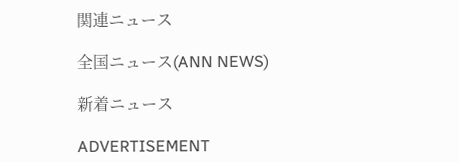関連ニュース

全国ニュース(ANN NEWS)

新着ニュース

ADVERTISEMENT